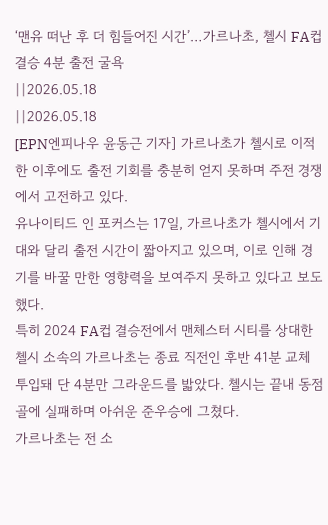‘맨유 떠난 후 더 힘들어진 시간’…가르나초, 첼시 FA컵 결승 4분 출전 굴욕
||2026.05.18
||2026.05.18
[EPN엔피나우 윤동근 기자] 가르나초가 첼시로 이적한 이후에도 출전 기회를 충분히 얻지 못하며 주전 경쟁에서 고전하고 있다.
유나이티드 인 포커스는 17일, 가르나초가 첼시에서 기대와 달리 출전 시간이 짧아지고 있으며, 이로 인해 경기를 바꿀 만한 영향력을 보여주지 못하고 있다고 보도했다.
특히 2024 FA컵 결승전에서 맨체스터 시티를 상대한 첼시 소속의 가르나초는 종료 직전인 후반 41분 교체 투입돼 단 4분만 그라운드를 밟았다. 첼시는 끝내 동점골에 실패하며 아쉬운 준우승에 그쳤다.
가르나초는 전 소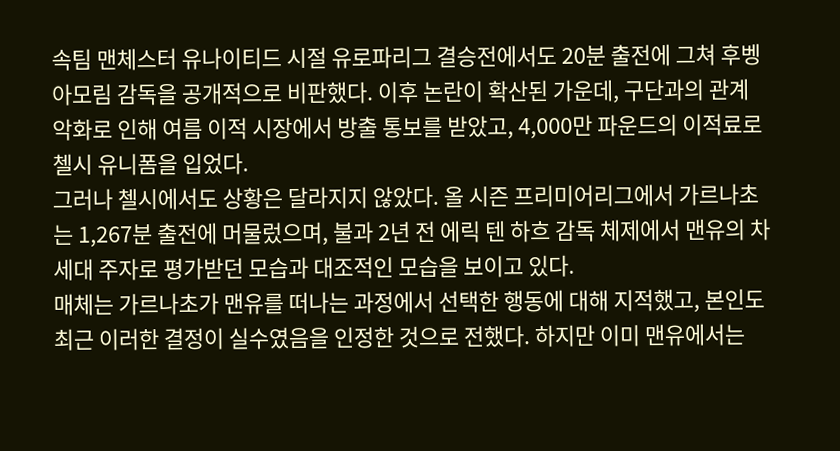속팀 맨체스터 유나이티드 시절 유로파리그 결승전에서도 20분 출전에 그쳐 후벵 아모림 감독을 공개적으로 비판했다. 이후 논란이 확산된 가운데, 구단과의 관계 악화로 인해 여름 이적 시장에서 방출 통보를 받았고, 4,000만 파운드의 이적료로 첼시 유니폼을 입었다.
그러나 첼시에서도 상황은 달라지지 않았다. 올 시즌 프리미어리그에서 가르나초는 1,267분 출전에 머물렀으며, 불과 2년 전 에릭 텐 하흐 감독 체제에서 맨유의 차세대 주자로 평가받던 모습과 대조적인 모습을 보이고 있다.
매체는 가르나초가 맨유를 떠나는 과정에서 선택한 행동에 대해 지적했고, 본인도 최근 이러한 결정이 실수였음을 인정한 것으로 전했다. 하지만 이미 맨유에서는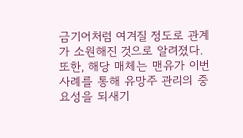금기어처럼 여겨질 정도로 관계가 소원해진 것으로 알려졌다.
또한, 해당 매체는 맨유가 이번 사례를 통해 유망주 관리의 중요성을 되새기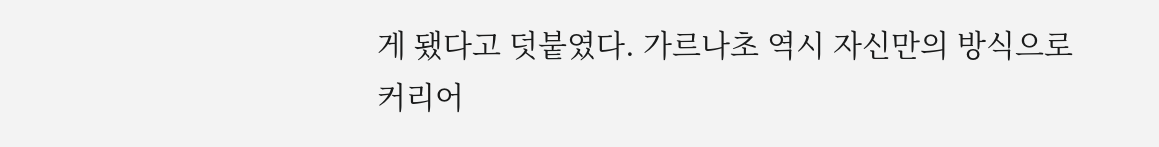게 됐다고 덧붙였다. 가르나초 역시 자신만의 방식으로 커리어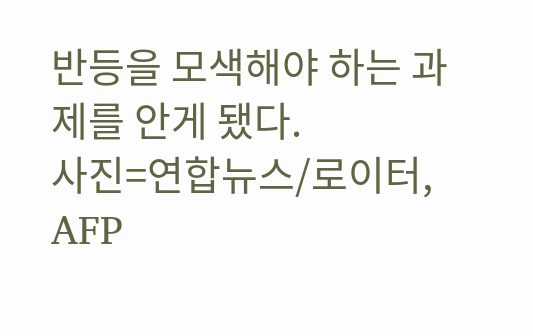반등을 모색해야 하는 과제를 안게 됐다.
사진=연합뉴스/로이터, AFP